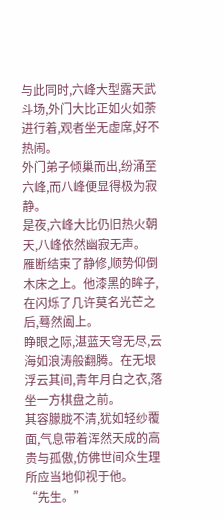与此同时,六峰大型露天武斗场,外门大比正如火如荼进行着,观者坐无虚席,好不热闹。
外门弟子倾巢而出,纷涌至六峰,而八峰便显得极为寂静。
是夜,六峰大比仍旧热火朝天,八峰依然幽寂无声。
雁断结束了静修,顺势仰倒木床之上。他漆黑的眸子,在闪烁了几许莫名光芒之后,蓦然阖上。
睁眼之际,湛蓝天穹无尽,云海如浪涛般翻腾。在无垠浮云其间,青年月白之衣,落坐一方棋盘之前。
其容朦胧不清,犹如轻纱覆面,气息带着浑然天成的高贵与孤傲,仿佛世间众生理所应当地仰视于他。
“先生。”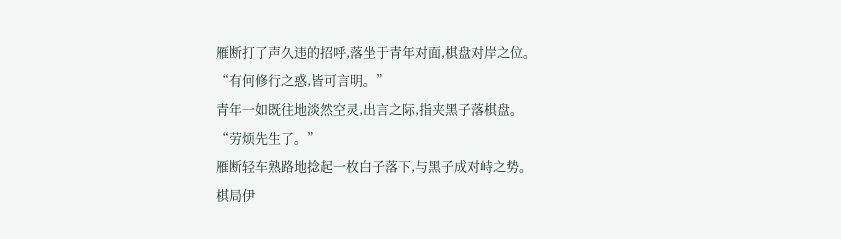雁断打了声久违的招呼,落坐于青年对面,棋盘对岸之位。
“有何修行之惑,皆可言明。”
青年一如既往地淡然空灵,出言之际,指夹黑子落棋盘。
“劳烦先生了。”
雁断轻车熟路地捻起一枚白子落下,与黑子成对峙之势。
棋局伊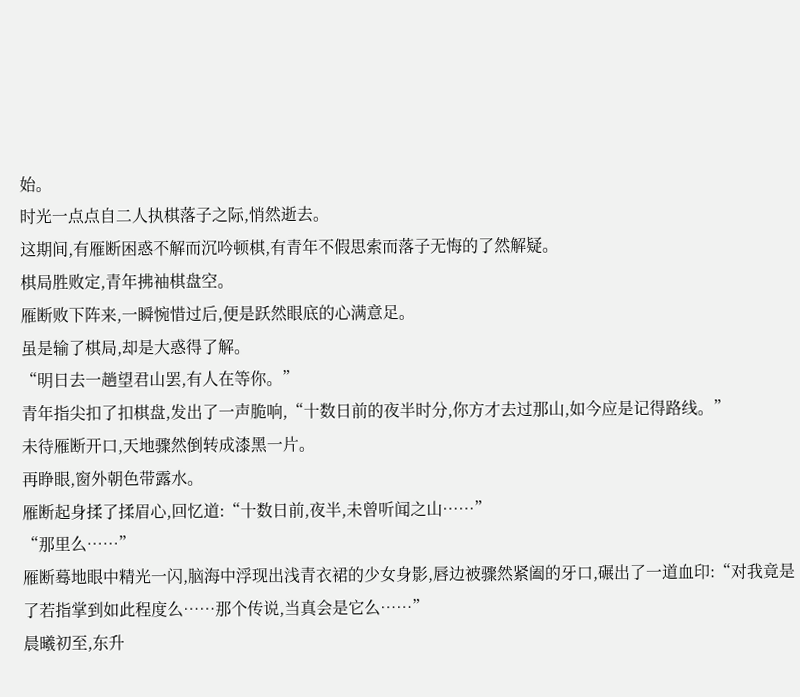始。
时光一点点自二人执棋落子之际,悄然逝去。
这期间,有雁断困惑不解而沉吟顿棋,有青年不假思索而落子无悔的了然解疑。
棋局胜败定,青年拂袖棋盘空。
雁断败下阵来,一瞬惋惜过后,便是跃然眼底的心满意足。
虽是输了棋局,却是大惑得了解。
“明日去一趟望君山罢,有人在等你。”
青年指尖扣了扣棋盘,发出了一声脆响,“十数日前的夜半时分,你方才去过那山,如今应是记得路线。”
未待雁断开口,天地骤然倒转成漆黑一片。
再睁眼,窗外朝色带露水。
雁断起身揉了揉眉心,回忆道:“十数日前,夜半,未曾听闻之山……”
“那里么……”
雁断蓦地眼中精光一闪,脑海中浮现出浅青衣裙的少女身影,唇边被骤然紧阖的牙口,碾出了一道血印:“对我竟是了若指掌到如此程度么……那个传说,当真会是它么……”
晨曦初至,东升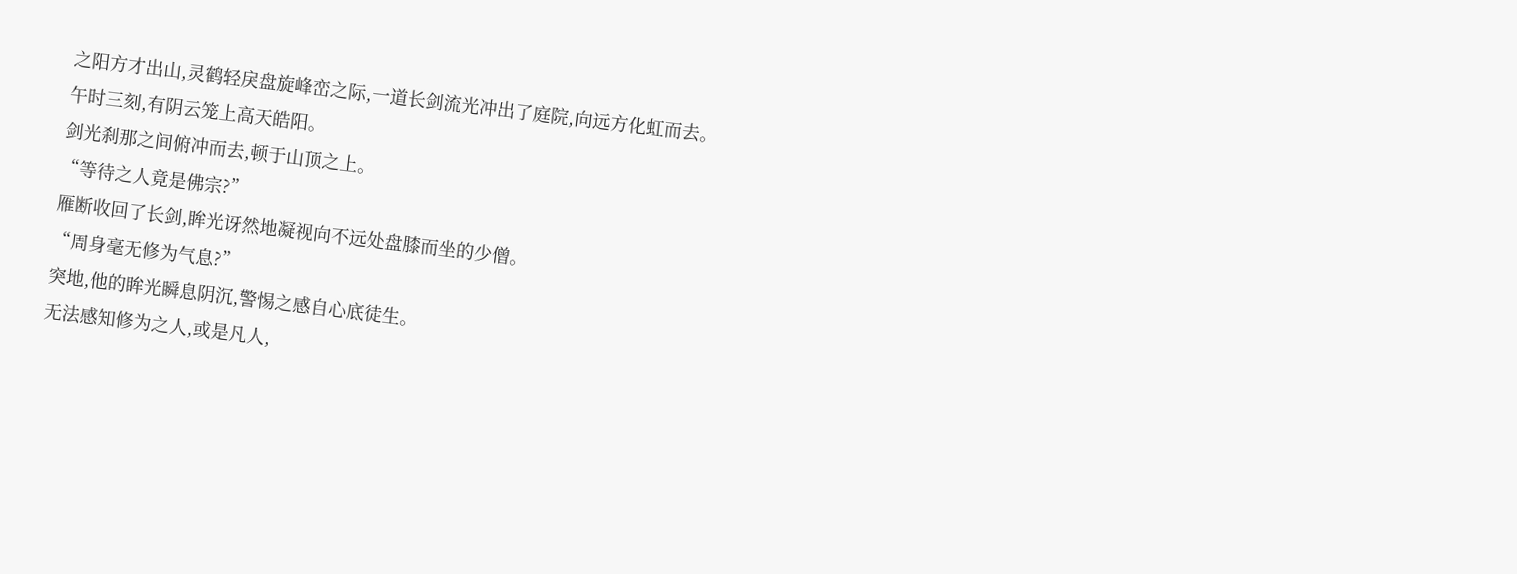之阳方才出山,灵鹤轻戾盘旋峰峦之际,一道长剑流光冲出了庭院,向远方化虹而去。
午时三刻,有阴云笼上高天皓阳。
剑光刹那之间俯冲而去,顿于山顶之上。
“等待之人竟是佛宗?”
雁断收回了长剑,眸光讶然地凝视向不远处盘膝而坐的少僧。
“周身毫无修为气息?”
突地,他的眸光瞬息阴沉,警惕之感自心底徒生。
无法感知修为之人,或是凡人,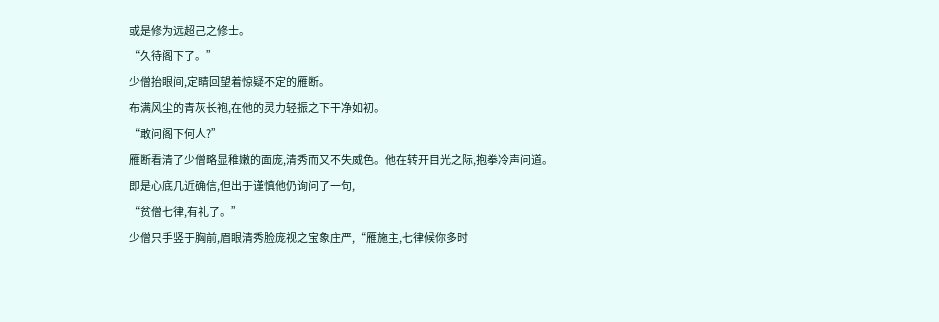或是修为远超己之修士。
“久待阁下了。”
少僧抬眼间,定睛回望着惊疑不定的雁断。
布满风尘的青灰长袍,在他的灵力轻振之下干净如初。
“敢问阁下何人?”
雁断看清了少僧略显稚嫩的面庞,清秀而又不失威色。他在转开目光之际,抱拳冷声问道。
即是心底几近确信,但出于谨慎他仍询问了一句,
“贫僧七律,有礼了。”
少僧只手竖于胸前,眉眼清秀脸庞视之宝象庄严,“雁施主,七律候你多时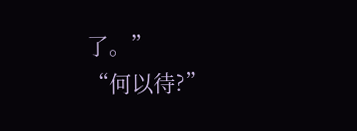了。”
“何以待?”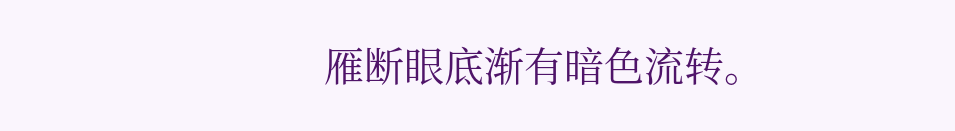雁断眼底渐有暗色流转。